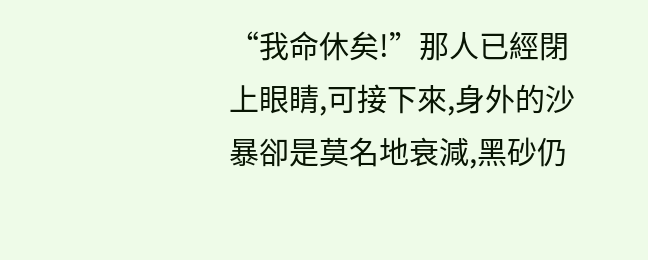“我命休矣!”那人已經閉上眼睛,可接下來,身外的沙暴卻是莫名地衰減,黑砂仍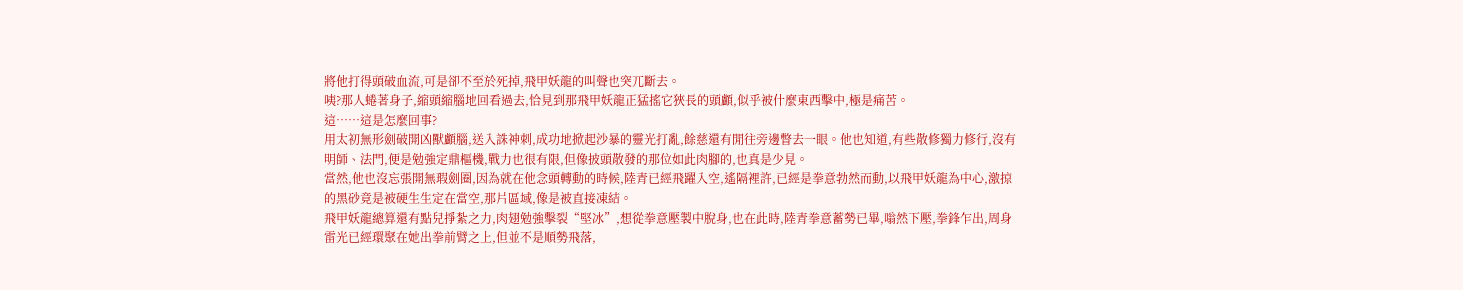將他打得頭破血流,可是卻不至於死掉,飛甲妖龍的叫聲也突兀斷去。
咦?那人蜷著身子,縮頭縮腦地回看過去,恰見到那飛甲妖龍正猛搖它狹長的頭顱,似乎被什麼東西擊中,極是痛苦。
這……這是怎麼回事?
用太初無形劍破開凶獸顱腦,送入誅神刺,成功地掀起沙暴的靈光打亂,餘慈還有閒往旁邊瞥去一眼。他也知道,有些散修獨力修行,沒有明師、法門,便是勉強定鼎樞機,戰力也很有限,但像披頭散發的那位如此肉腳的,也真是少見。
當然,他也沒忘張開無瑕劍圈,因為就在他念頭轉動的時候,陸青已經飛躍入空,遙隔裡許,已經是拳意勃然而動,以飛甲妖龍為中心,激掠的黑砂竟是被硬生生定在當空,那片區域,像是被直接凍結。
飛甲妖龍總算還有點兒掙紮之力,肉翅勉強擊裂“堅冰”,想從拳意壓製中脫身,也在此時,陸青拳意蓄勢已畢,嗡然下壓,拳鋒乍出,周身雷光已經環聚在她出拳前臂之上,但並不是順勢飛落,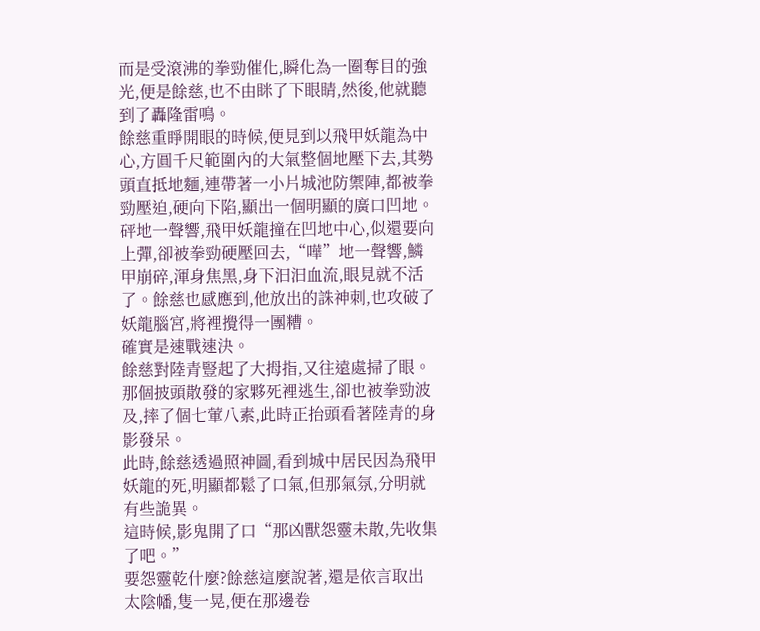而是受滾沸的拳勁催化,瞬化為一圈奪目的強光,便是餘慈,也不由眯了下眼睛,然後,他就聽到了轟隆雷鳴。
餘慈重睜開眼的時候,便見到以飛甲妖龍為中心,方圓千尺範圍內的大氣整個地壓下去,其勢頭直抵地麵,連帶著一小片城池防禦陣,都被拳勁壓迫,硬向下陷,顯出一個明顯的廣口凹地。
砰地一聲響,飛甲妖龍撞在凹地中心,似還要向上彈,卻被拳勁硬壓回去,“嘩”地一聲響,鱗甲崩碎,渾身焦黑,身下汩汩血流,眼見就不活了。餘慈也感應到,他放出的誅神刺,也攻破了妖龍腦宮,將裡攪得一團糟。
確實是速戰速決。
餘慈對陸青豎起了大拇指,又往遠處掃了眼。那個披頭散發的家夥死裡逃生,卻也被拳勁波及,摔了個七葷八素,此時正抬頭看著陸青的身影發呆。
此時,餘慈透過照神圖,看到城中居民因為飛甲妖龍的死,明顯都鬆了口氣,但那氣氛,分明就有些詭異。
這時候,影鬼開了口“那凶獸怨靈未散,先收集了吧。”
要怨靈乾什麼?餘慈這麼說著,還是依言取出太陰幡,隻一晃,便在那邊卷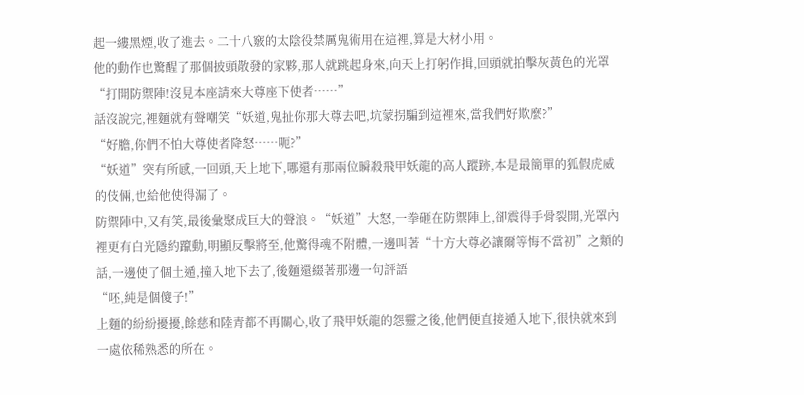起一縷黑煙,收了進去。二十八竅的太陰役禁厲鬼術用在這裡,算是大材小用。
他的動作也驚醒了那個披頭散發的家夥,那人就跳起身來,向天上打躬作揖,回頭就拍擊灰黃色的光罩“打開防禦陣!沒見本座請來大尊座下使者……”
話沒說完,裡麵就有聲嘲笑“妖道,鬼扯你那大尊去吧,坑蒙拐騙到這裡來,當我們好欺麼?”
“好膽,你們不怕大尊使者降怒……呃?”
“妖道”突有所感,一回頭,天上地下,哪還有那兩位瞬殺飛甲妖龍的高人蹤跡,本是最簡單的狐假虎威的伎倆,也給他使得漏了。
防禦陣中,又有笑,最後彙聚成巨大的聲浪。“妖道”大怒,一拳砸在防禦陣上,卻震得手骨裂開,光罩內裡更有白光隱約躥動,明顯反擊將至,他驚得魂不附體,一邊叫著“十方大尊必讓爾等悔不當初”之類的話,一邊使了個土遁,撞入地下去了,後麵還綴著那邊一句評語
“呸,純是個傻子!”
上麵的紛紛擾擾,餘慈和陸青都不再關心,收了飛甲妖龍的怨靈之後,他們便直接遁入地下,很快就來到一處依稀熟悉的所在。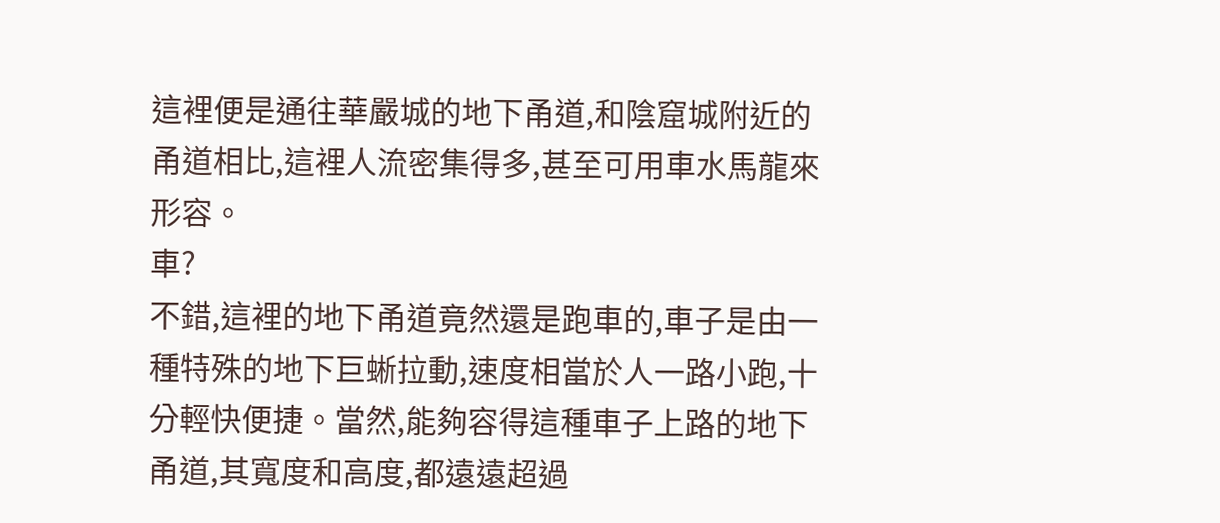這裡便是通往華嚴城的地下甬道,和陰窟城附近的甬道相比,這裡人流密集得多,甚至可用車水馬龍來形容。
車?
不錯,這裡的地下甬道竟然還是跑車的,車子是由一種特殊的地下巨蜥拉動,速度相當於人一路小跑,十分輕快便捷。當然,能夠容得這種車子上路的地下甬道,其寬度和高度,都遠遠超過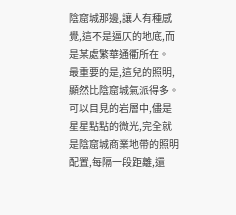陰窟城那邊,讓人有種感覺,這不是逼仄的地底,而是某處繁華通衢所在。
最重要的是,這兒的照明,顯然比陰窟城氣派得多。可以目見的岩層中,儘是星星點點的微光,完全就是陰窟城商業地帶的照明配置,每隔一段距離,還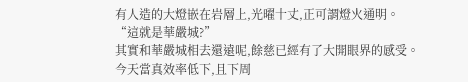有人造的大燈嵌在岩層上,光曜十丈,正可謂燈火通明。
“這就是華嚴城?”
其實和華嚴城相去還遠呢,餘慈已經有了大開眼界的感受。
今天當真效率低下,且下周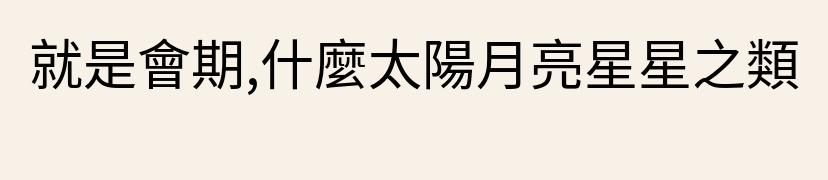就是會期,什麼太陽月亮星星之類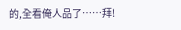的,全看俺人品了……拜!